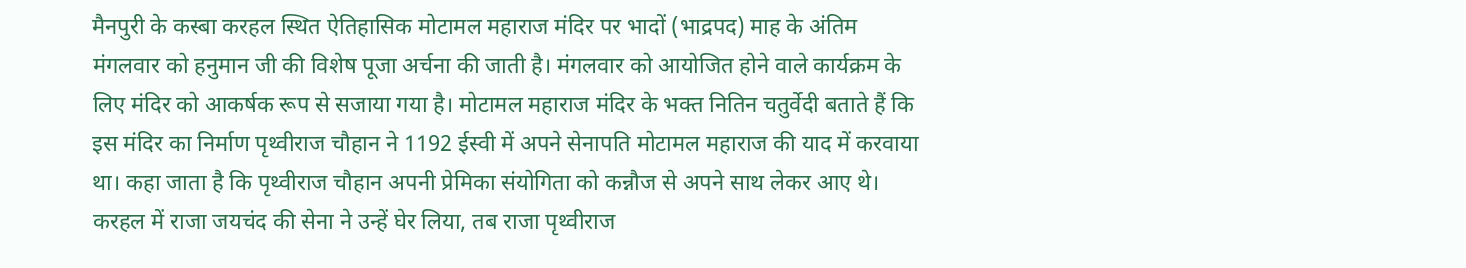मैनपुरी के कस्बा करहल स्थित ऐतिहासिक मोटामल महाराज मंदिर पर भादों (भाद्रपद) माह के अंतिम मंगलवार को हनुमान जी की विशेष पूजा अर्चना की जाती है। मंगलवार को आयोजित होने वाले कार्यक्रम के लिए मंदिर को आकर्षक रूप से सजाया गया है। मोटामल महाराज मंदिर के भक्त नितिन चतुर्वेदी बताते हैं कि इस मंदिर का निर्माण पृथ्वीराज चौहान ने 1192 ईस्वी में अपने सेनापति मोटामल महाराज की याद में करवाया था। कहा जाता है कि पृथ्वीराज चौहान अपनी प्रेमिका संयोगिता को कन्नौज से अपने साथ लेकर आए थे। करहल में राजा जयचंद की सेना ने उन्हें घेर लिया, तब राजा पृथ्वीराज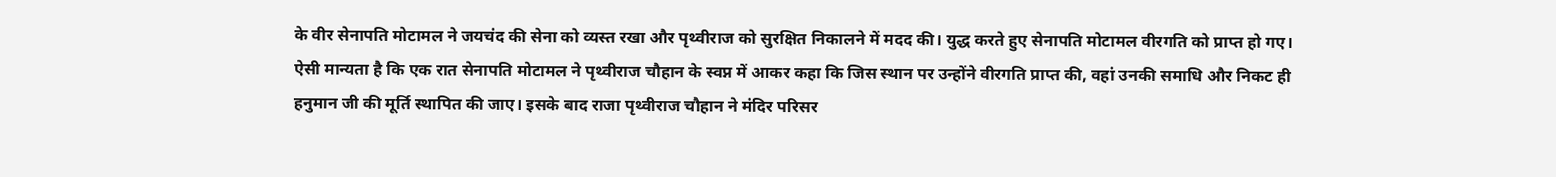के वीर सेनापति मोटामल ने जयचंद की सेना को व्यस्त रखा और पृथ्वीराज को सुरक्षित निकालने में मदद की। युद्ध करते हुए सेनापति मोटामल वीरगति को प्राप्त हो गए। ऐसी मान्यता है कि एक रात सेनापति मोटामल ने पृथ्वीराज चौहान के स्वप्न में आकर कहा कि जिस स्थान पर उन्होंने वीरगति प्राप्त की, वहां उनकी समाधि और निकट ही हनुमान जी की मूर्ति स्थापित की जाए। इसके बाद राजा पृथ्वीराज चौहान ने मंदिर परिसर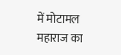में मोटामल महाराज का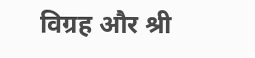विग्रह और श्री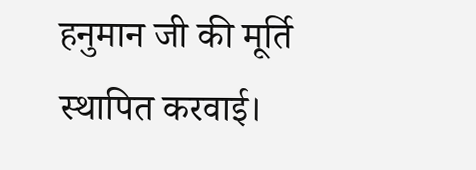हनुमान जी की मूर्ति स्थापित करवाई।